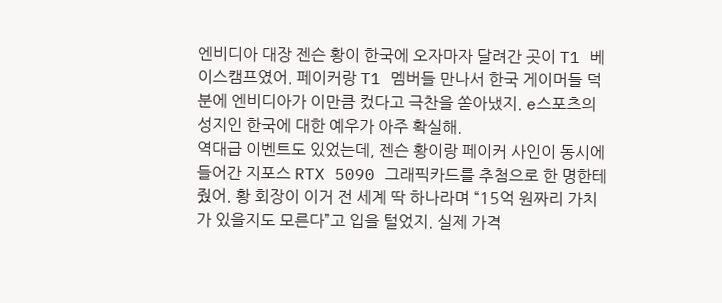엔비디아 대장 젠슨 황이 한국에 오자마자 달려간 곳이 T1 베이스캠프였어. 페이커랑 T1 멤버들 만나서 한국 게이머들 덕분에 엔비디아가 이만큼 컸다고 극찬을 쏟아냈지. e스포츠의 성지인 한국에 대한 예우가 아주 확실해.
역대급 이벤트도 있었는데, 젠슨 황이랑 페이커 사인이 동시에 들어간 지포스 RTX 5090 그래픽카드를 추첨으로 한 명한테 줬어. 황 회장이 이거 전 세계 딱 하나라며 “15억 원짜리 가치가 있을지도 모른다”고 입을 털었지. 실제 가격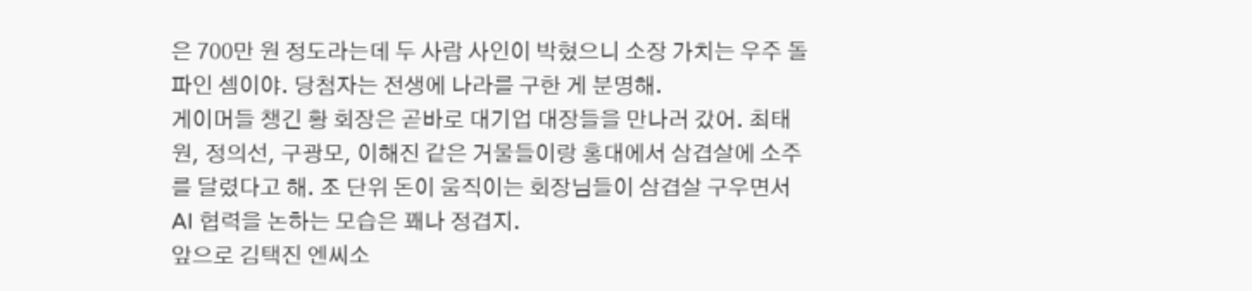은 700만 원 정도라는데 두 사람 사인이 박혔으니 소장 가치는 우주 돌파인 셈이야. 당첨자는 전생에 나라를 구한 게 분명해.
게이머들 챙긴 황 회장은 곧바로 대기업 대장들을 만나러 갔어. 최태원, 정의선, 구광모, 이해진 같은 거물들이랑 홍대에서 삼겹살에 소주를 달렸다고 해. 조 단위 돈이 움직이는 회장님들이 삼겹살 구우면서 AI 협력을 논하는 모습은 꽤나 정겹지.
앞으로 김택진 엔씨소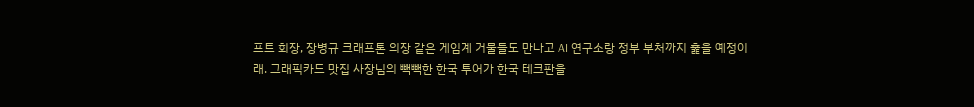프트 회장, 장병규 크래프톤 의장 같은 게임계 거물들도 만나고 AI 연구소랑 정부 부처까지 훑을 예정이래. 그래픽카드 맛집 사장님의 빽빽한 한국 투어가 한국 테크판을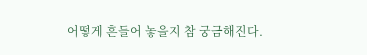어떻게 흔들어 놓을지 참 궁금해진다.